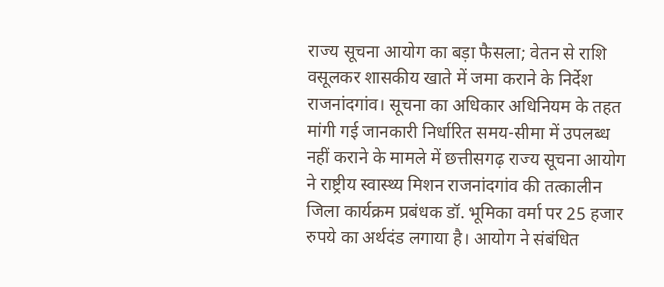राज्य सूचना आयोग का बड़ा फैसला; वेतन से राशि वसूलकर शासकीय खाते में जमा कराने के निर्देश
राजनांदगांव। सूचना का अधिकार अधिनियम के तहत मांगी गई जानकारी निर्धारित समय-सीमा में उपलब्ध नहीं कराने के मामले में छत्तीसगढ़ राज्य सूचना आयोग ने राष्ट्रीय स्वास्थ्य मिशन राजनांदगांव की तत्कालीन जिला कार्यक्रम प्रबंधक डॉ. भूमिका वर्मा पर 25 हजार रुपये का अर्थदंड लगाया है। आयोग ने संबंधित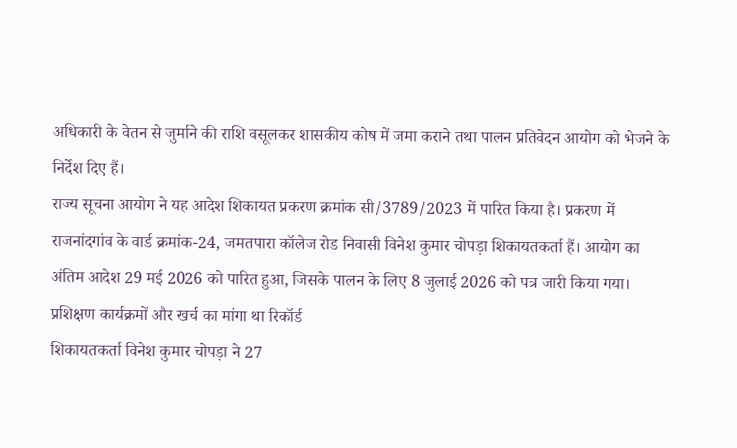अधिकारी के वेतन से जुर्माने की राशि वसूलकर शासकीय कोष में जमा कराने तथा पालन प्रतिवेदन आयोग को भेजने के निर्देश दिए हैं।
राज्य सूचना आयोग ने यह आदेश शिकायत प्रकरण क्रमांक सी/3789/2023 में पारित किया है। प्रकरण में राजनांदगांव के वार्ड क्रमांक-24, जमतपारा कॉलेज रोड निवासी विनेश कुमार चोपड़ा शिकायतकर्ता हैं। आयोग का अंतिम आदेश 29 मई 2026 को पारित हुआ, जिसके पालन के लिए 8 जुलाई 2026 को पत्र जारी किया गया।
प्रशिक्षण कार्यक्रमों और खर्च का मांगा था रिकॉर्ड
शिकायतकर्ता विनेश कुमार चोपड़ा ने 27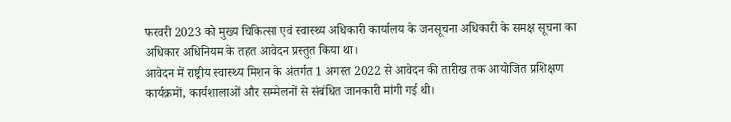फरवरी 2023 को मुख्य चिकित्सा एवं स्वास्थ्य अधिकारी कार्यालय के जनसूचना अधिकारी के समक्ष सूचना का अधिकार अधिनियम के तहत आवेदन प्रस्तुत किया था।
आवेदन में राष्ट्रीय स्वास्थ्य मिशन के अंतर्गत 1 अगस्त 2022 से आवेदन की तारीख तक आयोजित प्रशिक्षण कार्यक्रमों, कार्यशालाओं और सम्मेलनों से संबंधित जानकारी मांगी गई थी।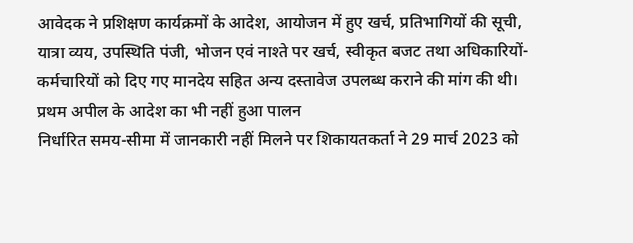आवेदक ने प्रशिक्षण कार्यक्रमों के आदेश, आयोजन में हुए खर्च, प्रतिभागियों की सूची, यात्रा व्यय, उपस्थिति पंजी, भोजन एवं नाश्ते पर खर्च, स्वीकृत बजट तथा अधिकारियों-कर्मचारियों को दिए गए मानदेय सहित अन्य दस्तावेज उपलब्ध कराने की मांग की थी।
प्रथम अपील के आदेश का भी नहीं हुआ पालन
निर्धारित समय-सीमा में जानकारी नहीं मिलने पर शिकायतकर्ता ने 29 मार्च 2023 को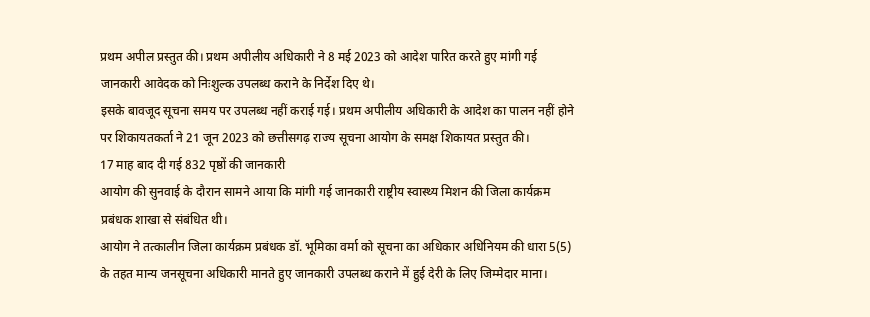प्रथम अपील प्रस्तुत की। प्रथम अपीलीय अधिकारी ने 8 मई 2023 को आदेश पारित करते हुए मांगी गई जानकारी आवेदक को निःशुल्क उपलब्ध कराने के निर्देश दिए थे।
इसके बावजूद सूचना समय पर उपलब्ध नहीं कराई गई। प्रथम अपीलीय अधिकारी के आदेश का पालन नहीं होने पर शिकायतकर्ता ने 21 जून 2023 को छत्तीसगढ़ राज्य सूचना आयोग के समक्ष शिकायत प्रस्तुत की।
17 माह बाद दी गई 832 पृष्ठों की जानकारी
आयोग की सुनवाई के दौरान सामने आया कि मांगी गई जानकारी राष्ट्रीय स्वास्थ्य मिशन की जिला कार्यक्रम प्रबंधक शाखा से संबंधित थी।
आयोग ने तत्कालीन जिला कार्यक्रम प्रबंधक डॉ. भूमिका वर्मा को सूचना का अधिकार अधिनियम की धारा 5(5) के तहत मान्य जनसूचना अधिकारी मानते हुए जानकारी उपलब्ध कराने में हुई देरी के लिए जिम्मेदार माना।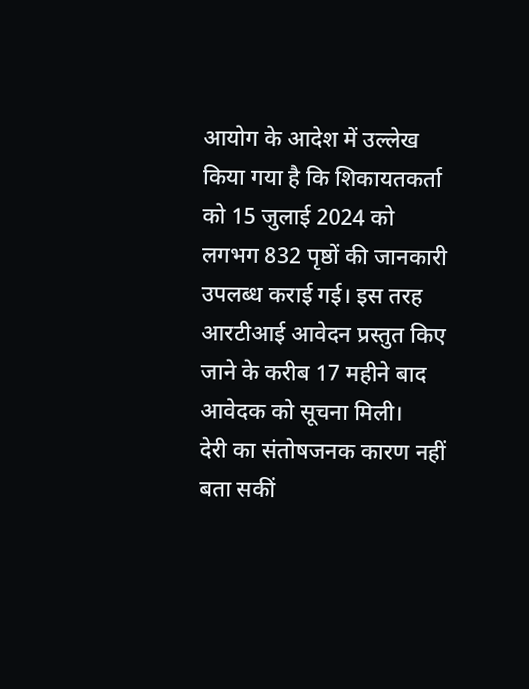आयोग के आदेश में उल्लेख किया गया है कि शिकायतकर्ता को 15 जुलाई 2024 को लगभग 832 पृष्ठों की जानकारी उपलब्ध कराई गई। इस तरह आरटीआई आवेदन प्रस्तुत किए जाने के करीब 17 महीने बाद आवेदक को सूचना मिली।
देरी का संतोषजनक कारण नहीं बता सकीं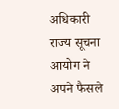अधिकारी
राज्य सूचना आयोग ने अपने फैसले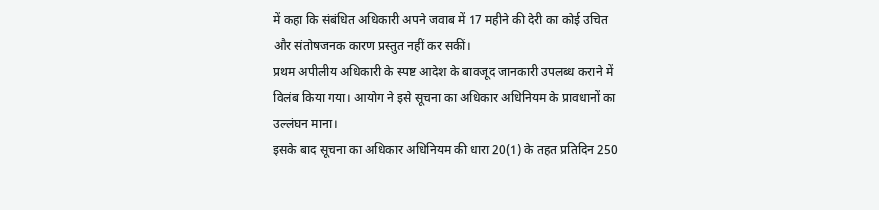में कहा कि संबंधित अधिकारी अपने जवाब में 17 महीने की देरी का कोई उचित और संतोषजनक कारण प्रस्तुत नहीं कर सकीं।
प्रथम अपीलीय अधिकारी के स्पष्ट आदेश के बावजूद जानकारी उपलब्ध कराने में विलंब किया गया। आयोग ने इसे सूचना का अधिकार अधिनियम के प्रावधानों का उल्लंघन माना।
इसके बाद सूचना का अधिकार अधिनियम की धारा 20(1) के तहत प्रतिदिन 250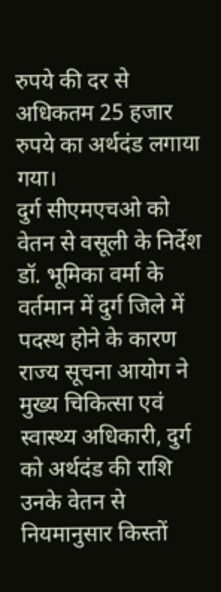रुपये की दर से अधिकतम 25 हजार रुपये का अर्थदंड लगाया गया।
दुर्ग सीएमएचओ को वेतन से वसूली के निर्देश
डॉ. भूमिका वर्मा के वर्तमान में दुर्ग जिले में पदस्थ होने के कारण राज्य सूचना आयोग ने मुख्य चिकित्सा एवं स्वास्थ्य अधिकारी, दुर्ग को अर्थदंड की राशि उनके वेतन से नियमानुसार किस्तों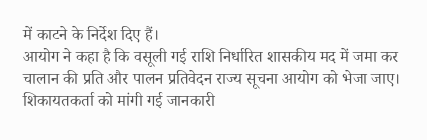में काटने के निर्देश दिए हैं।
आयोग ने कहा है कि वसूली गई राशि निर्धारित शासकीय मद में जमा कर चालान की प्रति और पालन प्रतिवेदन राज्य सूचना आयोग को भेजा जाए।
शिकायतकर्ता को मांगी गई जानकारी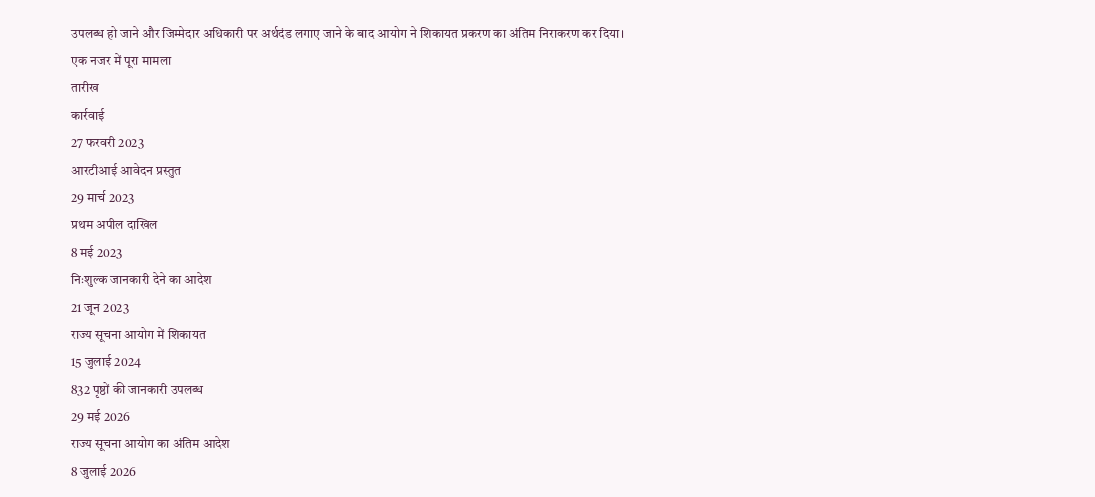उपलब्ध हो जाने और जिम्मेदार अधिकारी पर अर्थदंड लगाए जाने के बाद आयोग ने शिकायत प्रकरण का अंतिम निराकरण कर दिया।
एक नजर में पूरा मामला
तारीख
कार्रवाई
27 फरवरी 2023
आरटीआई आवेदन प्रस्तुत
29 मार्च 2023
प्रथम अपील दाखिल
8 मई 2023
निःशुल्क जानकारी देने का आदेश
21 जून 2023
राज्य सूचना आयोग में शिकायत
15 जुलाई 2024
832 पृष्ठों की जानकारी उपलब्ध
29 मई 2026
राज्य सूचना आयोग का अंतिम आदेश
8 जुलाई 2026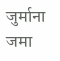जुर्माना जमा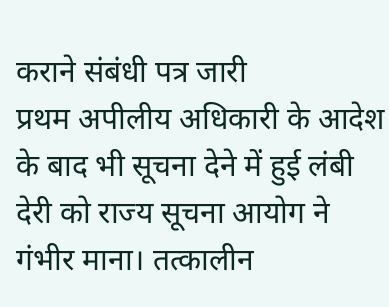कराने संबंधी पत्र जारी
प्रथम अपीलीय अधिकारी के आदेश के बाद भी सूचना देने में हुई लंबी देरी को राज्य सूचना आयोग ने गंभीर माना। तत्कालीन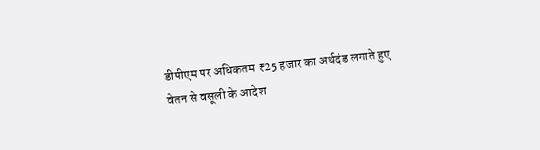डीपीएम पर अधिकतम ₹25 हजार का अर्थदंड लगाते हुए वेतन से वसूली के आदेश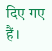दिए गए हैं।